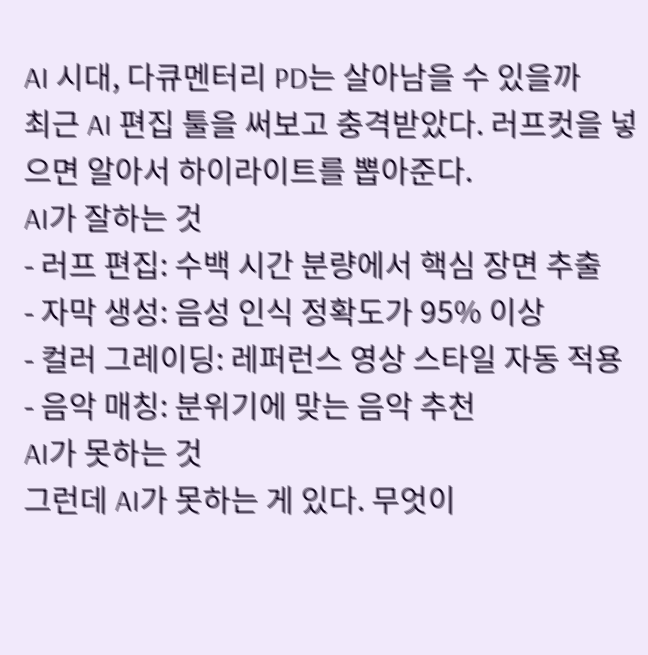AI 시대, 다큐멘터리 PD는 살아남을 수 있을까
최근 AI 편집 툴을 써보고 충격받았다. 러프컷을 넣으면 알아서 하이라이트를 뽑아준다.
AI가 잘하는 것
- 러프 편집: 수백 시간 분량에서 핵심 장면 추출
- 자막 생성: 음성 인식 정확도가 95% 이상
- 컬러 그레이딩: 레퍼런스 영상 스타일 자동 적용
- 음악 매칭: 분위기에 맞는 음악 추천
AI가 못하는 것
그런데 AI가 못하는 게 있다. 무엇이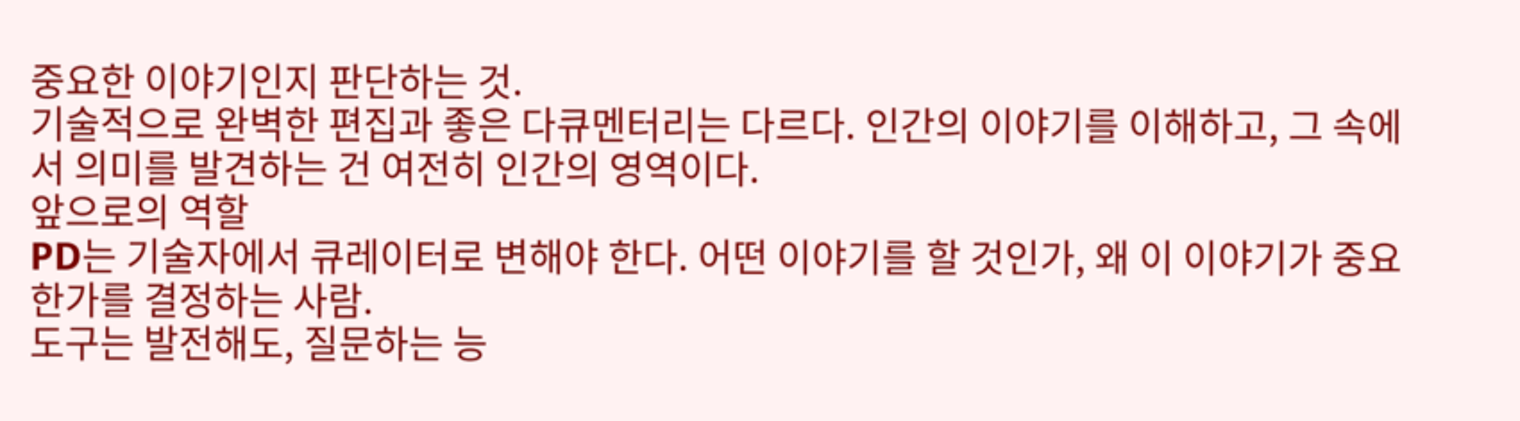중요한 이야기인지 판단하는 것.
기술적으로 완벽한 편집과 좋은 다큐멘터리는 다르다. 인간의 이야기를 이해하고, 그 속에서 의미를 발견하는 건 여전히 인간의 영역이다.
앞으로의 역할
PD는 기술자에서 큐레이터로 변해야 한다. 어떤 이야기를 할 것인가, 왜 이 이야기가 중요한가를 결정하는 사람.
도구는 발전해도, 질문하는 능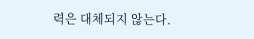력은 대체되지 않는다.